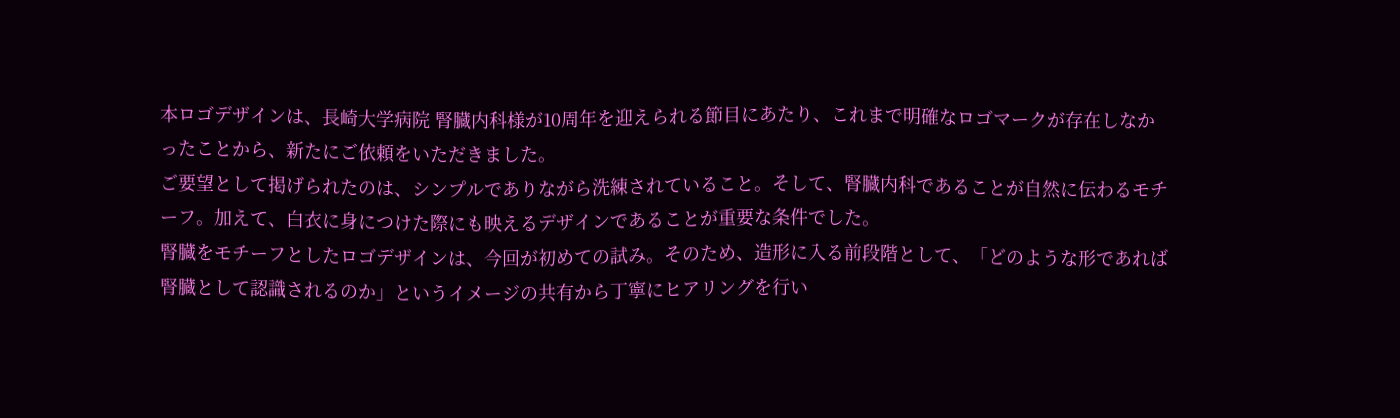本ロゴデザインは、長崎大学病院 腎臓内科様が10周年を迎えられる節目にあたり、これまで明確なロゴマークが存在しなかったことから、新たにご依頼をいただきました。
ご要望として掲げられたのは、シンプルでありながら洗練されていること。そして、腎臓内科であることが自然に伝わるモチーフ。加えて、白衣に身につけた際にも映えるデザインであることが重要な条件でした。
腎臓をモチーフとしたロゴデザインは、今回が初めての試み。そのため、造形に入る前段階として、「どのような形であれば腎臓として認識されるのか」というイメージの共有から丁寧にヒアリングを行い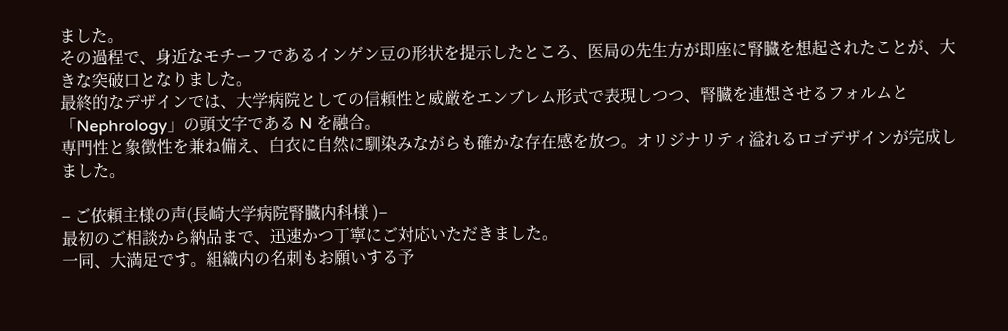ました。
その過程で、身近なモチーフであるインゲン豆の形状を提示したところ、医局の先生方が即座に腎臓を想起されたことが、大きな突破口となりました。
最終的なデザインでは、大学病院としての信頼性と威厳をエンブレム形式で表現しつつ、腎臓を連想させるフォルムと「Nephrology」の頭文字である N を融合。
専門性と象徴性を兼ね備え、白衣に自然に馴染みながらも確かな存在感を放つ。オリジナリティ溢れるロゴデザインが完成しました。

– ご依頼主様の声(長崎大学病院腎臓内科様 )–
最初のご相談から納品まで、迅速かつ丁寧にご対応いただきました。
一同、大満足です。組織内の名刺もお願いする予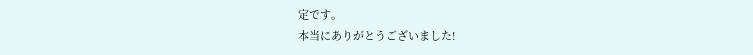定です。
本当にありがとうございました!